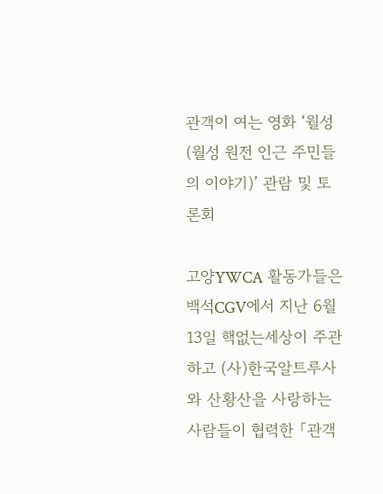관객이 여는 영화 ‘월성(월성 원전 인근 주민들의 이야기)’ 관람 및 토론회

고양YWCA 활동가들은 백석CGV에서 지난 6월 13일 핵없는세상이 주관하고 (사)한국알트루사와 산황산을 사랑하는 사람들이 협력한 「관객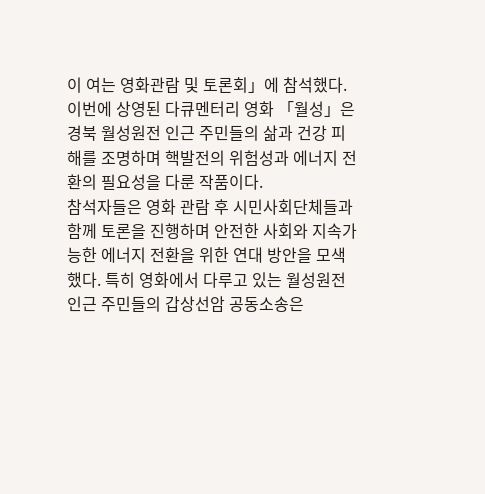이 여는 영화관람 및 토론회」에 참석했다.
이번에 상영된 다큐멘터리 영화 「월성」은 경북 월성원전 인근 주민들의 삶과 건강 피해를 조명하며 핵발전의 위험성과 에너지 전환의 필요성을 다룬 작품이다.
참석자들은 영화 관람 후 시민사회단체들과 함께 토론을 진행하며 안전한 사회와 지속가능한 에너지 전환을 위한 연대 방안을 모색했다. 특히 영화에서 다루고 있는 월성원전 인근 주민들의 갑상선암 공동소송은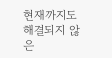현재까지도 해결되지 않은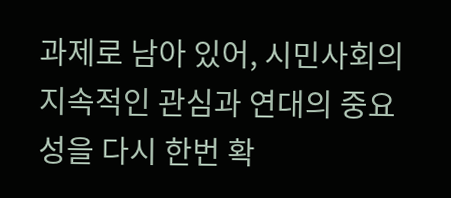과제로 남아 있어, 시민사회의 지속적인 관심과 연대의 중요성을 다시 한번 확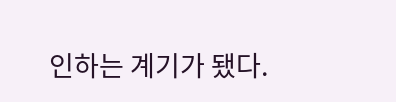인하는 계기가 됐다.